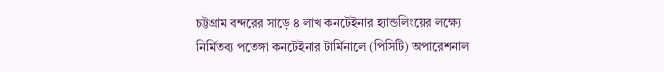চট্টগ্রাম বন্দরের সাড়ে ৪ লাখ কনটেইনার হ্যান্ডলিংয়ের লক্ষ্যে নির্মিতব্য পতেঙ্গা কনটেইনার টার্মিনালে (পিসিটি) অপারেশনাল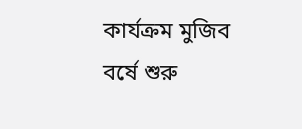কার্যক্রম মুজিব বর্ষে শুরু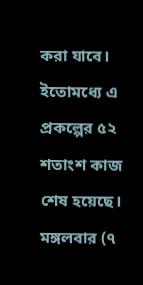করা যাবে। ইতোমধ্যে এ প্রকল্পের ৫২ শতাংশ কাজ শেষ হয়েছে।
মঙ্গলবার (৭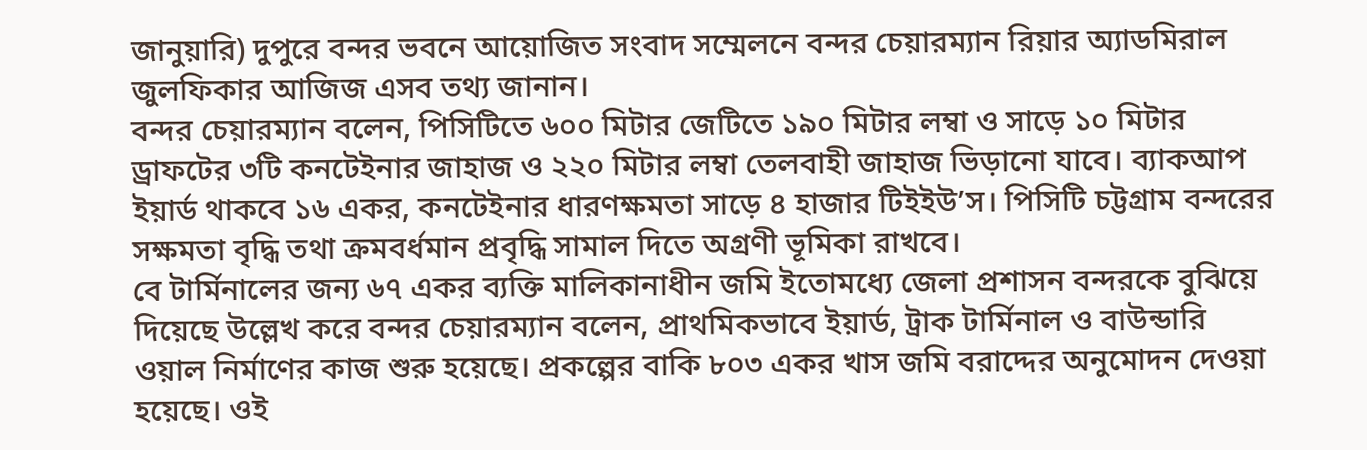জানুয়ারি) দুপুরে বন্দর ভবনে আয়োজিত সংবাদ সম্মেলনে বন্দর চেয়ারম্যান রিয়ার অ্যাডমিরাল জুলফিকার আজিজ এসব তথ্য জানান।
বন্দর চেয়ারম্যান বলেন, পিসিটিতে ৬০০ মিটার জেটিতে ১৯০ মিটার লম্বা ও সাড়ে ১০ মিটার ড্রাফটের ৩টি কনটেইনার জাহাজ ও ২২০ মিটার লম্বা তেলবাহী জাহাজ ভিড়ানো যাবে। ব্যাকআপ ইয়ার্ড থাকবে ১৬ একর, কনটেইনার ধারণক্ষমতা সাড়ে ৪ হাজার টিইইউ’স। পিসিটি চট্টগ্রাম বন্দরের সক্ষমতা বৃদ্ধি তথা ক্রমবর্ধমান প্রবৃদ্ধি সামাল দিতে অগ্রণী ভূমিকা রাখবে।
বে টার্মিনালের জন্য ৬৭ একর ব্যক্তি মালিকানাধীন জমি ইতোমধ্যে জেলা প্রশাসন বন্দরকে বুঝিয়ে দিয়েছে উল্লেখ করে বন্দর চেয়ারম্যান বলেন, প্রাথমিকভাবে ইয়ার্ড, ট্রাক টার্মিনাল ও বাউন্ডারি ওয়াল নির্মাণের কাজ শুরু হয়েছে। প্রকল্পের বাকি ৮০৩ একর খাস জমি বরাদ্দের অনুমোদন দেওয়া হয়েছে। ওই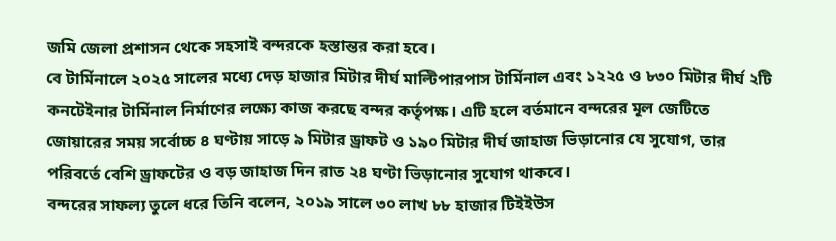জমি জেলা প্রশাসন থেকে সহসাই বন্দরকে হস্তান্তর করা হবে।
বে টার্মিনালে ২০২৫ সালের মধ্যে দেড় হাজার মিটার দীর্ঘ মাল্টিপারপাস টার্মিনাল এবং ১২২৫ ও ৮৩০ মিটার দীর্ঘ ২টি কনটেইনার টার্মিনাল নির্মাণের লক্ষ্যে কাজ করছে বন্দর কর্তৃপক্ষ। এটি হলে বর্তমানে বন্দরের মূল জেটিতে জোয়ারের সময় সর্বোচ্চ ৪ ঘণ্টায় সাড়ে ৯ মিটার ড্রাফট ও ১৯০ মিটার দীর্ঘ জাহাজ ভিড়ানোর যে সুযোগ, তার পরিবর্তে বেশি ড্রাফটের ও বড় জাহাজ দিন রাত ২৪ ঘণ্টা ভিড়ানোর সুযোগ থাকবে।
বন্দরের সাফল্য তুলে ধরে তিনি বলেন, ২০১৯ সালে ৩০ লাখ ৮৮ হাজার টিইইউস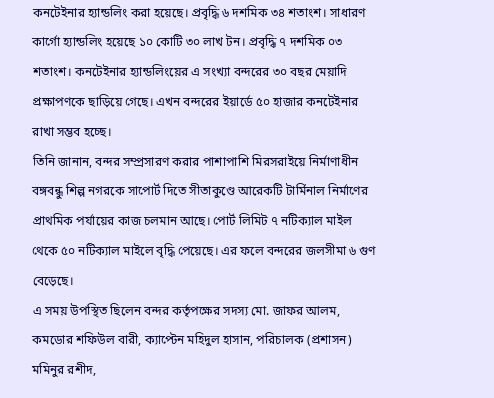কনটেইনার হ্যান্ডলিং করা হয়েছে। প্রবৃদ্ধি ৬ দশমিক ৩৪ শতাংশ। সাধারণ কার্গো হ্যান্ডলিং হয়েছে ১০ কোটি ৩০ লাখ টন। প্রবৃদ্ধি ৭ দশমিক ০৩ শতাংশ। কনটেইনার হ্যান্ডলিংয়ের এ সংখ্যা বন্দরের ৩০ বছর মেয়াদি প্রক্ষাপণকে ছাড়িয়ে গেছে। এখন বন্দরের ইয়ার্ডে ৫০ হাজার কনটেইনার রাখা সম্ভব হচ্ছে।
তিনি জানান, বন্দর সম্প্রসারণ করার পাশাপাশি মিরসরাইয়ে নির্মাণাধীন বঙ্গবন্ধু শিল্প নগরকে সাপোর্ট দিতে সীতাকুণ্ডে আরেকটি টার্মিনাল নির্মাণের প্রাথমিক পর্যায়ের কাজ চলমান আছে। পোর্ট লিমিট ৭ নটিক্যাল মাইল থেকে ৫০ নটিক্যাল মাইলে বৃদ্ধি পেয়েছে। এর ফলে বন্দরের জলসীমা ৬ গুণ বেড়েছে।
এ সময় উপস্থিত ছিলেন বন্দর কর্তৃপক্ষের সদস্য মো. জাফর আলম, কমডোর শফিউল বারী, ক্যাপ্টেন মহিদুল হাসান, পরিচালক (প্রশাসন) মমিনুর রশীদ,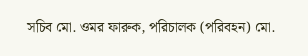সচিব মো. ওমর ফারুক, পরিচালক (পরিবহন) মো.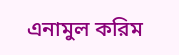এনামুল করিম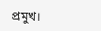প্রমুখ।